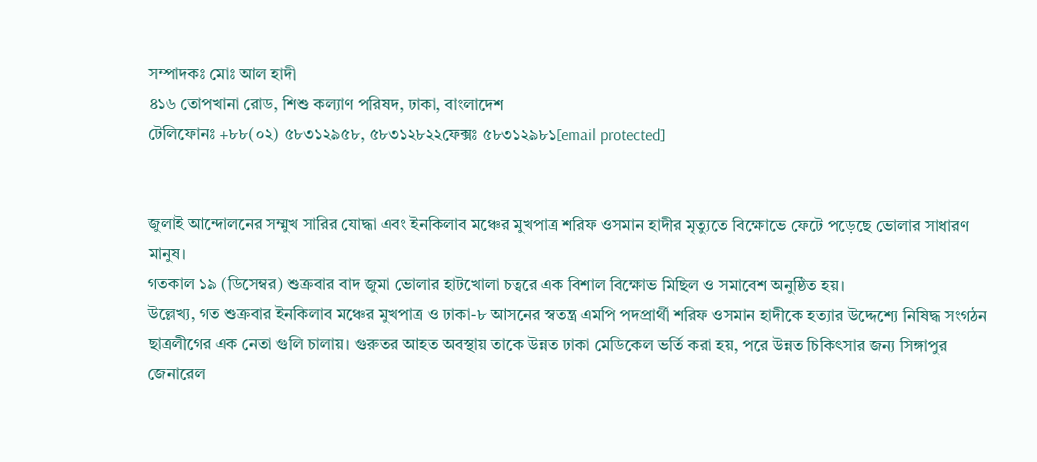সম্পাদকঃ মোঃ আল হাদী
৪১৬ তোপখানা রোড, শিশু কল্যাণ পরিষদ, ঢাকা, বাংলাদেশ
টেলিফোনঃ +৮৮(০২) ৫৮৩১২৯৫৮, ৫৮৩১২৮২২ফেক্সঃ ৫৮৩১২৯৮১[email protected]


জুলাই আন্দোলনের সম্মুখ সারির যোদ্ধা এবং ইনকিলাব মঞ্চের মুখপাত্র শরিফ ওসমান হাদীর মৃত্যুতে বিক্ষোভে ফেটে পড়েছে ভোলার সাধারণ মানুষ।
গতকাল ১৯ (ডিসেম্বর) শুক্রবার বাদ জুমা ভোলার হাটখোলা চত্বরে এক বিশাল বিক্ষোভ মিছিল ও সমাবেশ অনুষ্ঠিত হয়।
উল্লেখ্য, গত শুক্রবার ইনকিলাব মঞ্চের মুখপাত্র ও ঢাকা-৮ আসনের স্বতন্ত্র এমপি পদপ্রার্থী শরিফ ওসমান হাদীকে হত্যার উদ্দেশ্যে নিষিদ্ধ সংগঠন ছাত্রলীগের এক নেতা গুলি চালায়। গুরুতর আহত অবস্থায় তাকে উন্নত ঢাকা মেডিকেল ভর্তি করা হয়, পরে উন্নত চিকিৎসার জন্য সিঙ্গাপুর জেনারেল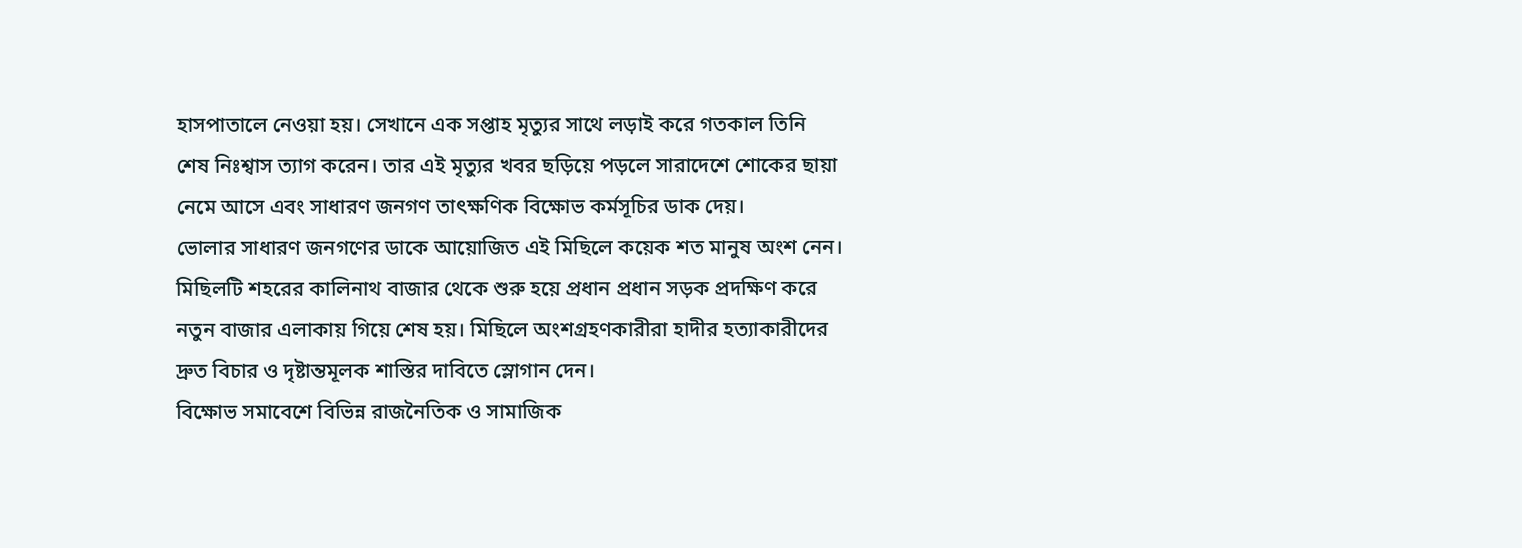হাসপাতালে নেওয়া হয়। সেখানে এক সপ্তাহ মৃত্যুর সাথে লড়াই করে গতকাল তিনি শেষ নিঃশ্বাস ত্যাগ করেন। তার এই মৃত্যুর খবর ছড়িয়ে পড়লে সারাদেশে শোকের ছায়া নেমে আসে এবং সাধারণ জনগণ তাৎক্ষণিক বিক্ষোভ কর্মসূচির ডাক দেয়।
ভোলার সাধারণ জনগণের ডাকে আয়োজিত এই মিছিলে কয়েক শত মানুষ অংশ নেন। মিছিলটি শহরের কালিনাথ বাজার থেকে শুরু হয়ে প্রধান প্রধান সড়ক প্রদক্ষিণ করে নতুন বাজার এলাকায় গিয়ে শেষ হয়। মিছিলে অংশগ্রহণকারীরা হাদীর হত্যাকারীদের দ্রুত বিচার ও দৃষ্টান্তমূলক শাস্তির দাবিতে স্লোগান দেন।
বিক্ষোভ সমাবেশে বিভিন্ন রাজনৈতিক ও সামাজিক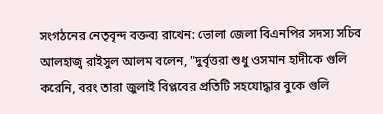সংগঠনের নেতৃবৃন্দ বক্তব্য রাখেন: ভোলা জেলা বিএনপির সদস্য সচিব আলহাজ্ব রাইসুল আলম বলেন, "দুর্বৃত্তরা শুধু ওসমান হাদীকে গুলি করেনি, বরং তারা জুলাই বিপ্লবের প্রতিটি সহযোদ্ধার বুকে গুলি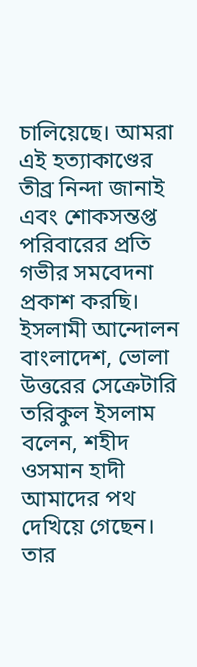চালিয়েছে। আমরা এই হত্যাকাণ্ডের তীব্র নিন্দা জানাই এবং শোকসন্তপ্ত পরিবারের প্রতি গভীর সমবেদনা প্রকাশ করছি।
ইসলামী আন্দোলন বাংলাদেশ, ভোলা উত্তরের সেক্রেটারি তরিকুল ইসলাম বলেন, শহীদ ওসমান হাদী আমাদের পথ দেখিয়ে গেছেন। তার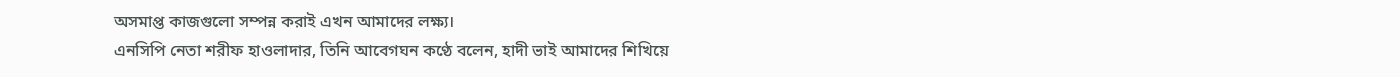অসমাপ্ত কাজগুলো সম্পন্ন করাই এখন আমাদের লক্ষ্য।
এনসিপি নেতা শরীফ হাওলাদার, তিনি আবেগঘন কণ্ঠে বলেন, হাদী ভাই আমাদের শিখিয়ে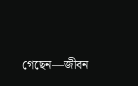গেছেন—জীবন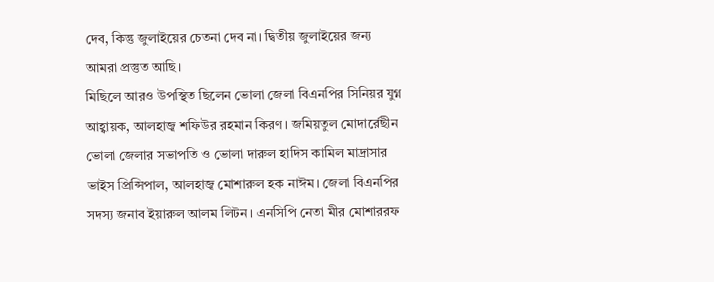দেব, কিন্তু জুলাইয়ের চেতনা দেব না। দ্বিতীয় জুলাইয়ের জন্য আমরা প্রস্তুত আছি।
মিছিলে আরও উপস্থিত ছিলেন ভোলা জেলা বিএনপির সিনিয়র যুগ্ন আহ্বায়ক, আলহাজ্ব শফিউর রহমান কিরণ। জমিয়তুল মোদার্রেছীন ভোলা জেলার সভাপতি ও ভোলা দারুল হাদিস কামিল মাদ্রাসার ভাইস প্রিন্সিপাল, আলহাজ্ব মোশারুল হক নাঈম। জেলা বিএনপির সদস্য জনাব ইয়ারুল আলম লিটন। এনসিপি নেতা মীর মোশাররফ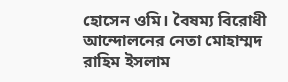হোসেন ওমি। বৈষম্য বিরোধী আন্দোলনের নেতা মোহাম্মদ রাহিম ইসলাম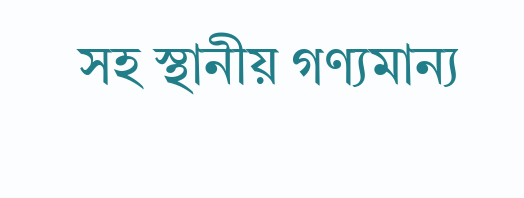সহ স্থানীয় গণ্যমান্য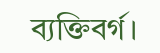ব্যক্তিবর্গ।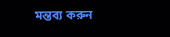মন্তব্য করুন